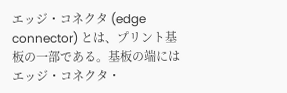エッジ・コネクタ (edge connector) とは、プリント基板の一部である。基板の端には エッジ・コネクタ・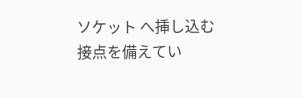ソケット へ挿し込む接点を備えてい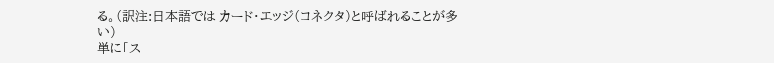る。(訳注:日本語では カード・エッジ(コネクタ)と呼ばれることが多い)
単に「ス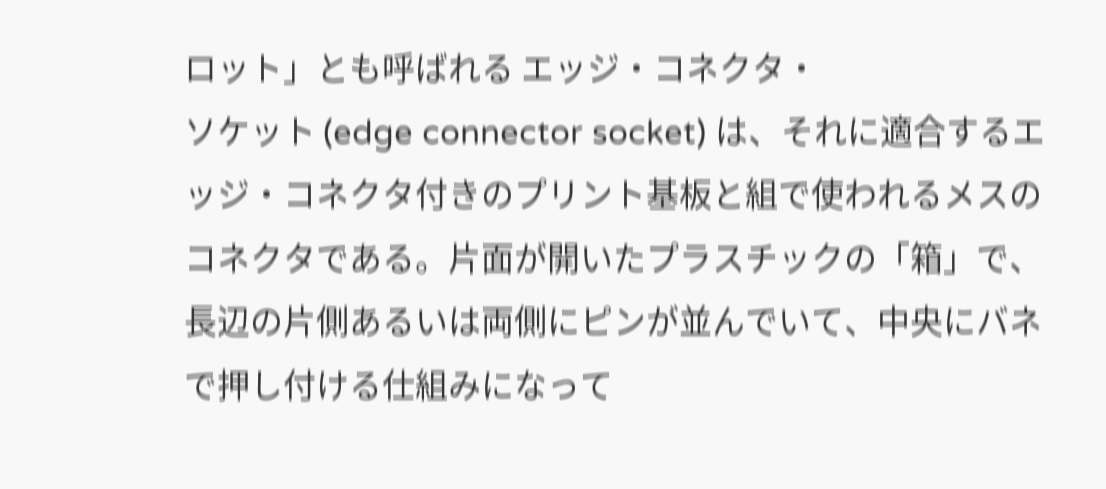ロット」とも呼ばれる エッジ・コネクタ・
ソケット (edge connector socket) は、それに適合するエッジ・コネクタ付きのプリント基板と組で使われるメスのコネクタである。片面が開いたプラスチックの「箱」で、長辺の片側あるいは両側にピンが並んでいて、中央にバネで押し付ける仕組みになって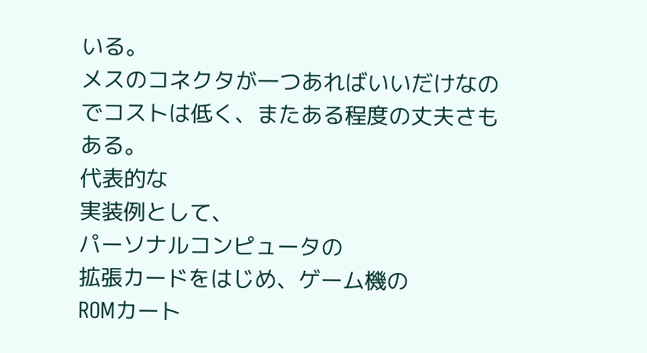いる。
メスのコネクタが一つあればいいだけなのでコストは低く、またある程度の丈夫さもある。
代表的な
実装例として、
パーソナルコンピュータの
拡張カードをはじめ、ゲーム機の
ROMカート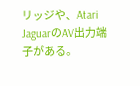リッジや、Atari JaguarのAV出力端子がある。